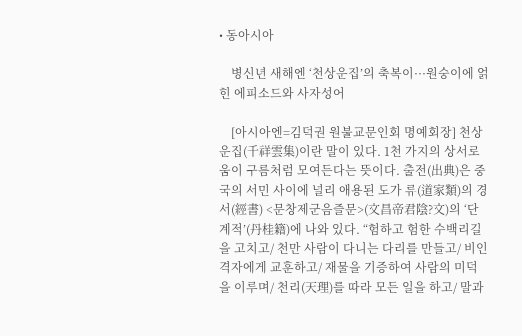• 동아시아

    병신년 새해엔 ‘천상운집’의 축복이···원숭이에 얽힌 에피소드와 사자성어

    [아시아엔=김덕권 원불교문인회 명예회장] 천상운집(千祥雲集)이란 말이 있다. 1천 가지의 상서로움이 구름처럼 모여든다는 뜻이다. 출전(出典)은 중국의 서민 사이에 널리 애용된 도가 류(道家類)의 경서(經書) <문창제군음즐문>(文昌帝君陰?文)의 ‘단계적’(丹桂籍)에 나와 있다. “험하고 험한 수백리길을 고치고/ 천만 사람이 다니는 다리를 만들고/ 비인격자에게 교훈하고/ 재물을 기증하여 사람의 미덕을 이루며/ 천리(天理)를 따라 모든 일을 하고/ 말과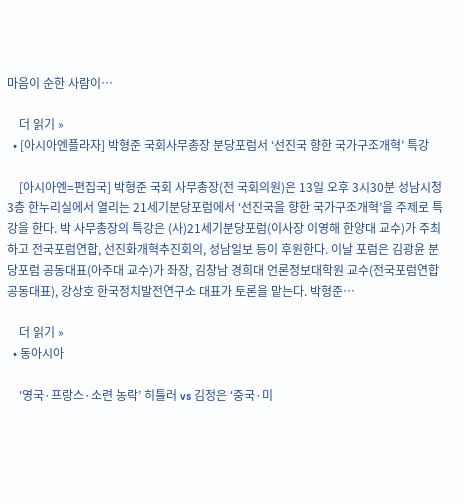마음이 순한 사람이…

    더 읽기 »
  • [아시아엔플라자] 박형준 국회사무총장 분당포럼서 ‘선진국 향한 국가구조개혁’ 특강

    [아시아엔=편집국] 박형준 국회 사무총장(전 국회의원)은 13일 오후 3시30분 성남시청 3층 한누리실에서 열리는 21세기분당포럼에서 ‘선진국을 향한 국가구조개혁’을 주제로 특강을 한다. 박 사무총장의 특강은 (사)21세기분당포럼(이사장 이영해 한양대 교수)가 주최하고 전국포럼연합, 선진화개혁추진회의, 성남일보 등이 후원한다. 이날 포럼은 김광윤 분당포럼 공동대표(아주대 교수)가 좌장, 김창남 경희대 언론정보대학원 교수(전국포럼연합 공동대표), 강상호 한국정치발전연구소 대표가 토론을 맡는다. 박형준…

    더 읽기 »
  • 동아시아

    ‘영국·프랑스·소련 농락’ 히틀러 vs 김정은 ‘중국·미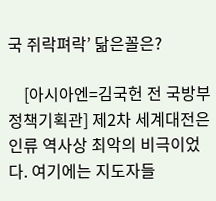국 쥐락펴락’ 닮은꼴은?

    [아시아엔=김국헌 전 국방부 정책기획관] 제2차 세계대전은 인류 역사상 최악의 비극이었다. 여기에는 지도자들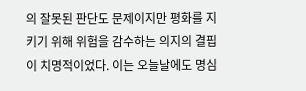의 잘못된 판단도 문제이지만 평화를 지키기 위해 위험을 감수하는 의지의 결핍이 치명적이었다. 이는 오늘날에도 명심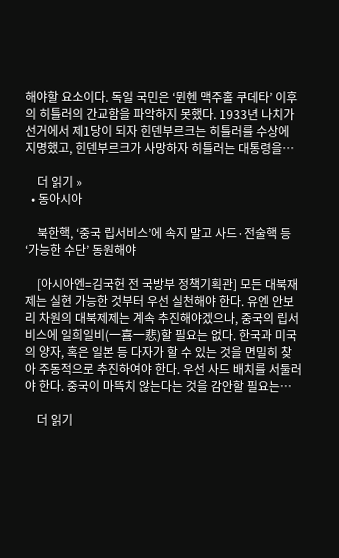해야할 요소이다. 독일 국민은 ‘뮌헨 맥주홀 쿠데타’ 이후의 히틀러의 간교함을 파악하지 못했다. 1933년 나치가 선거에서 제1당이 되자 힌덴부르크는 히틀러를 수상에 지명했고, 힌덴부르크가 사망하자 히틀러는 대통령을…

    더 읽기 »
  • 동아시아

    북한핵, ‘중국 립서비스’에 속지 말고 사드·전술핵 등 ‘가능한 수단’ 동원해야

    [아시아엔=김국헌 전 국방부 정책기획관] 모든 대북재제는 실현 가능한 것부터 우선 실천해야 한다. 유엔 안보리 차원의 대북제제는 계속 추진해야겠으나, 중국의 립서비스에 일희일비(一喜一悲)할 필요는 없다. 한국과 미국의 양자, 혹은 일본 등 다자가 할 수 있는 것을 면밀히 찾아 주동적으로 추진하여야 한다. 우선 사드 배치를 서둘러야 한다. 중국이 마뜩치 않는다는 것을 감안할 필요는…

    더 읽기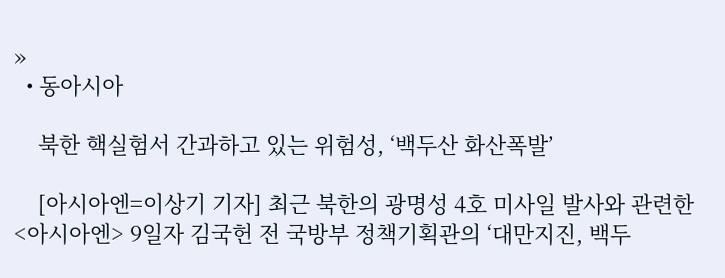»
  • 동아시아

    북한 핵실험서 간과하고 있는 위험성, ‘백두산 화산폭발’

    [아시아엔=이상기 기자] 최근 북한의 광명성 4호 미사일 발사와 관련한 <아시아엔> 9일자 김국헌 전 국방부 정책기획관의 ‘대만지진, 백두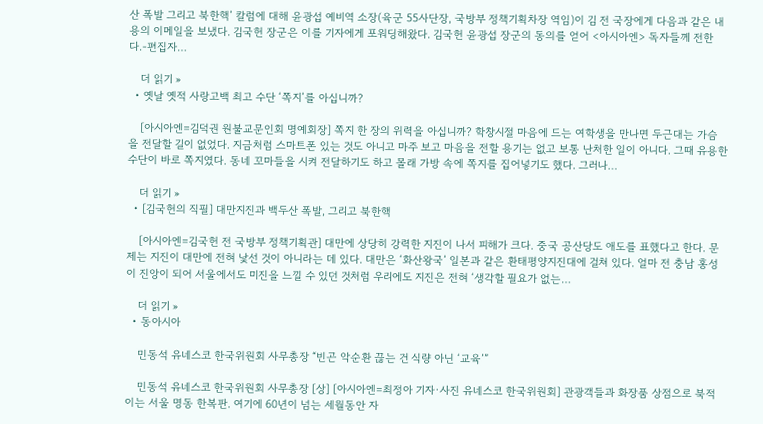산 폭발 그리고 북한핵’ 칼럼에 대해 윤광섭 예비역 소장(육군 55사단장, 국방부 정책기획차장 역임)이 김 전 국장에게 다음과 같은 내용의 이메일을 보냈다. 김국헌 장군은 이를 기자에게 포워딩해왔다. 김국헌 윤광섭 장군의 동의를 얻어 <아시아엔> 독자들께 전한다.-편집자…

    더 읽기 »
  • 옛날 옛적 사랑고백 최고 수단 ‘쪽지’를 아십니까?

    [아시아엔=김덕권 원불교문인회 명예회장] 쪽지 한 장의 위력을 아십니까? 학창시절 마음에 드는 여학생을 만나면 두근대는 가슴을 전달할 길이 없었다. 지금처럼 스마트폰 있는 것도 아니고 마주 보고 마음을 전할 용기는 없고 보통 난처한 일이 아니다. 그때 유용한 수단이 바로 쪽지였다. 동네 꼬마들을 시켜 전달하기도 하고 몰래 가방 속에 쪽지를 집어넣기도 했다. 그러나…

    더 읽기 »
  • [김국헌의 직필] 대만지진과 백두산 폭발, 그리고 북한핵

    [아시아엔=김국헌 전 국방부 정책기획관] 대만에 상당히 강력한 지진이 나서 피해가 크다. 중국 공산당도 애도를 표했다고 한다. 문제는 지진이 대만에 전혀 낯선 것이 아니라는 데 있다. 대만은 ‘화산왕국’ 일본과 같은 환태평양지진대에 걸쳐 있다. 얼마 전 충남 홍성이 진앙이 되어 서울에서도 미진을 느낄 수 있던 것처럼 우리에도 지진은 전혀 ‘생각할 필요가 없는…

    더 읽기 »
  • 동아시아

    민동석 유네스코 한국위원회 사무총장 “빈곤 악순환 끊는 건 식량 아닌 ‘교육’”

    민동석 유네스코 한국위원회 사무총장 [상] [아시아엔=최정아 기자·사진 유네스코 한국위원회] 관광객들과 화장품 상점으로 북적이는 서울 명동 한복판. 여기에 60년이 넘는 세월동안 자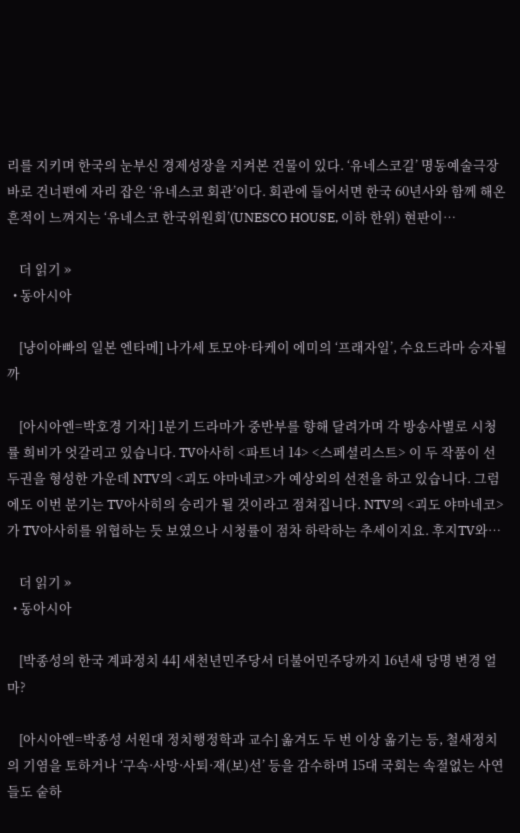리를 지키며 한국의 눈부신 경제성장을 지켜본 건물이 있다. ‘유네스코길’ 명동예술극장 바로 건너편에 자리 잡은 ‘유네스코 회관’이다. 회관에 들어서면 한국 60년사와 함께 해온 흔적이 느껴지는 ‘유네스코 한국위원회’(UNESCO HOUSE, 이하 한위) 현판이…

    더 읽기 »
  • 동아시아

    [냥이아빠의 일본 엔타메] 나가세 토모야·타케이 에미의 ‘프래자일’, 수요드라마 승자될까

    [아시아엔=박호경 기자] 1분기 드라마가 중반부를 향해 달려가며 각 방송사별로 시청률 희비가 엇갈리고 있습니다. TV아사히 <파트너 14> <스페셜리스트> 이 두 작품이 선두권을 형성한 가운데 NTV의 <괴도 야마네코>가 예상외의 선전을 하고 있습니다. 그럼에도 이번 분기는 TV아사히의 승리가 될 것이라고 점쳐집니다. NTV의 <괴도 야마네코>가 TV아사히를 위협하는 듯 보였으나 시청률이 점차 하락하는 추세이지요. 후지TV와…

    더 읽기 »
  • 동아시아

    [박종성의 한국 계파정치 44] 새천년민주당서 더불어민주당까지 16년새 당명 변경 얼마?

    [아시아엔=박종성 서원대 정치행정학과 교수] 옮겨도 두 번 이상 옮기는 등, 철새정치의 기염을 토하거나 ‘구속·사망·사퇴·재(보)선’ 등을 감수하며 15대 국회는 속절없는 사연들도 숱하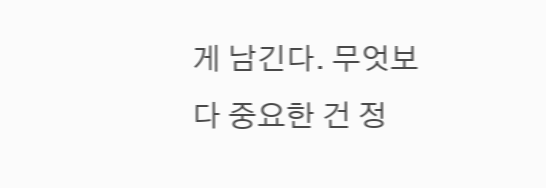게 남긴다. 무엇보다 중요한 건 정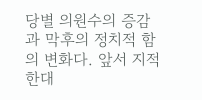당별 의원수의 증감과 막후의 정치적 함의 변화다. 앞서 지적한대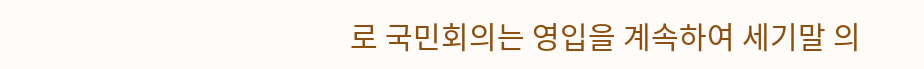로 국민회의는 영입을 계속하여 세기말 의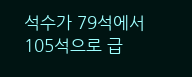석수가 79석에서 105석으로 급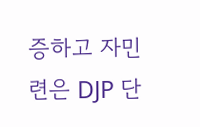증하고 자민련은 DJP 단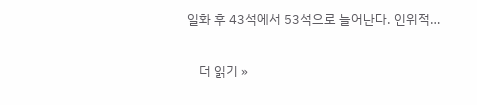일화 후 43석에서 53석으로 늘어난다. 인위적…

    더 읽기 »